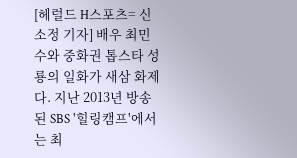[헤럴드 H스포츠= 신소정 기자] 배우 최민수와 중화권 톱스타 성룡의 일화가 새삼 화제다. 지난 2013년 방송된 SBS '힐링캠프'에서는 최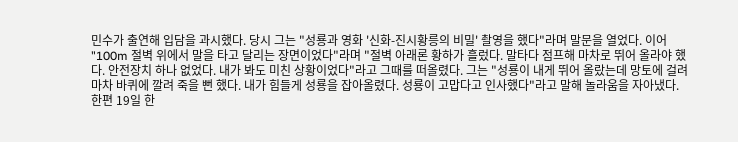민수가 출연해 입담을 과시했다. 당시 그는 "성룡과 영화 '신화-진시황릉의 비밀' 촬영을 했다"라며 말문을 열었다. 이어 "100m 절벽 위에서 말을 타고 달리는 장면이었다"라며 "절벽 아래론 황하가 흘렀다. 말타다 점프해 마차로 뛰어 올라야 했다. 안전장치 하나 없었다. 내가 봐도 미친 상황이었다"라고 그때를 떠올렸다. 그는 "성룡이 내게 뛰어 올랐는데 망토에 걸려 마차 바퀴에 깔려 죽을 뻔 했다. 내가 힘들게 성룡을 잡아올렸다. 성룡이 고맙다고 인사했다"라고 말해 놀라움을 자아냈다. 한편 19일 한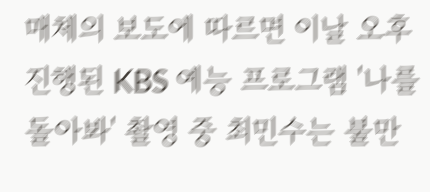매체의 보도에 따르면 이날 오후 진행된 KBS 예능 프로그램 '나를 돌아봐' 촬영 중 최민수는 불만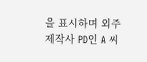을 표시하며 외주 제작사 PD인 A 씨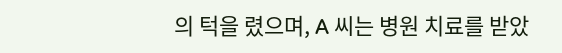의 턱을 렸으며, A 씨는 병원 치료를 받았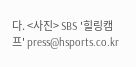다. <사진> SBS '힐링캠프' press@hsports.co.kr